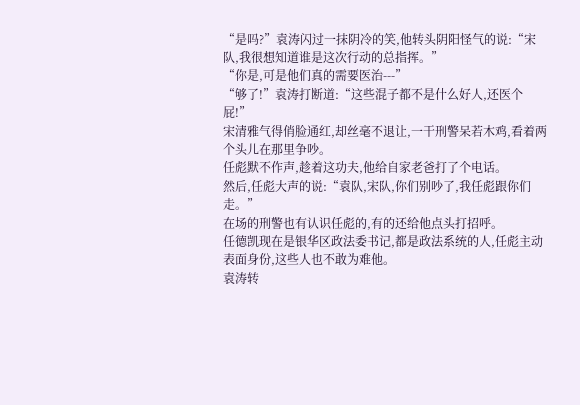“是吗?”袁涛闪过一抹阴冷的笑,他转头阴阳怪气的说:“宋队,我很想知道谁是这次行动的总指挥。”
“你是,可是他们真的需要医治---”
“够了!”袁涛打断道:“这些混子都不是什么好人,还医个屁!”
宋清雅气得俏脸通红,却丝毫不退让,一干刑警呆若木鸡,看着两个头儿在那里争吵。
任彪默不作声,趁着这功夫,他给自家老爸打了个电话。
然后,任彪大声的说:“袁队,宋队,你们别吵了,我任彪跟你们走。”
在场的刑警也有认识任彪的,有的还给他点头打招呼。
任德凯现在是银华区政法委书记,都是政法系统的人,任彪主动表面身份,这些人也不敢为难他。
袁涛转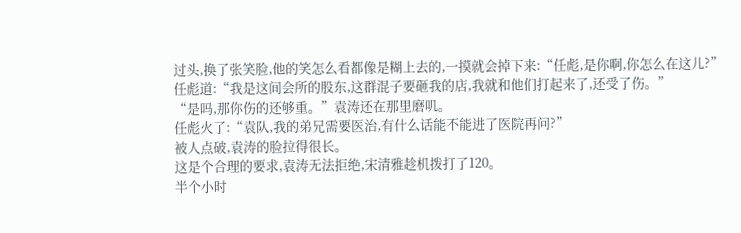过头,换了张笑脸,他的笑怎么看都像是糊上去的,一摸就会掉下来:“任彪,是你啊,你怎么在这儿?”
任彪道:“我是这间会所的股东,这群混子要砸我的店,我就和他们打起来了,还受了伤。”
“是吗,那你伤的还够重。”袁涛还在那里磨叽。
任彪火了:“袁队,我的弟兄需要医治,有什么话能不能进了医院再问?”
被人点破,袁涛的脸拉得很长。
这是个合理的要求,袁涛无法拒绝,宋清雅趁机拨打了120。
半个小时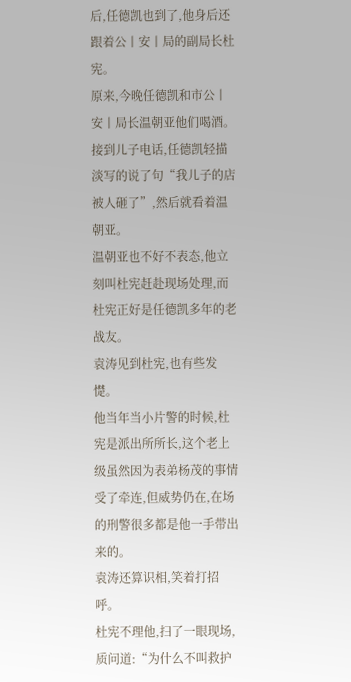后,任德凯也到了,他身后还跟着公丨安丨局的副局长杜宪。
原来,今晚任德凯和市公丨安丨局长温朝亚他们喝酒。
接到儿子电话,任德凯轻描淡写的说了句“我儿子的店被人砸了”,然后就看着温朝亚。
温朝亚也不好不表态,他立刻叫杜宪赶赴现场处理,而杜宪正好是任德凯多年的老战友。
袁涛见到杜宪,也有些发憷。
他当年当小片警的时候,杜宪是派出所所长,这个老上级虽然因为表弟杨茂的事情受了牵连,但威势仍在,在场的刑警很多都是他一手带出来的。
袁涛还算识相,笑着打招呼。
杜宪不理他,扫了一眼现场,质问道:“为什么不叫救护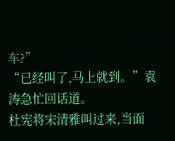车?”
“已经叫了,马上就到。”袁涛急忙回话道。
杜宪将宋清雅叫过来,当面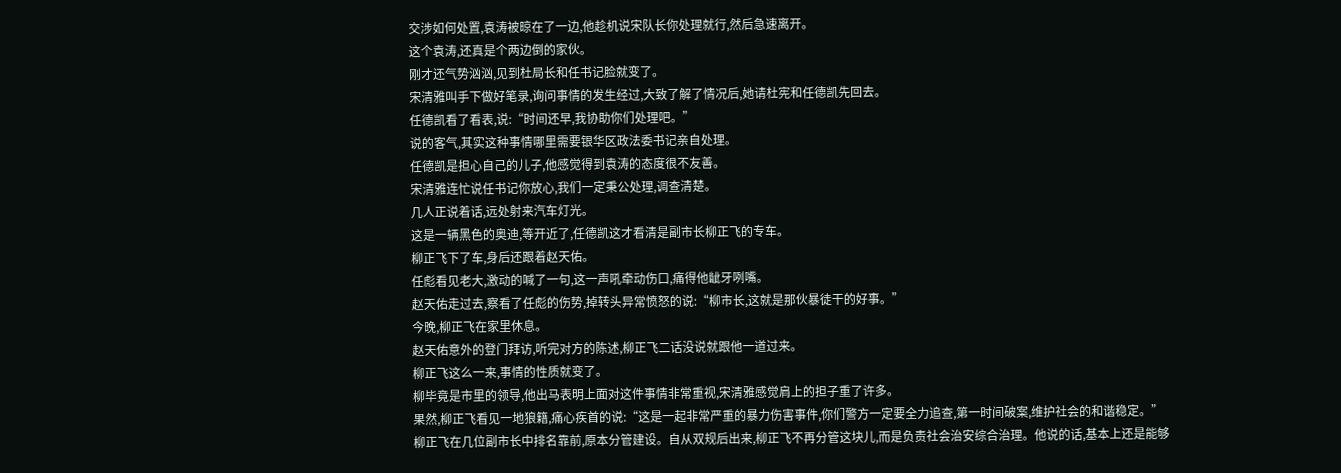交涉如何处置,袁涛被晾在了一边,他趁机说宋队长你处理就行,然后急速离开。
这个袁涛,还真是个两边倒的家伙。
刚才还气势汹汹,见到杜局长和任书记脸就变了。
宋清雅叫手下做好笔录,询问事情的发生经过,大致了解了情况后,她请杜宪和任德凯先回去。
任德凯看了看表,说:“时间还早,我协助你们处理吧。”
说的客气,其实这种事情哪里需要银华区政法委书记亲自处理。
任德凯是担心自己的儿子,他感觉得到袁涛的态度很不友善。
宋清雅连忙说任书记你放心,我们一定秉公处理,调查清楚。
几人正说着话,远处射来汽车灯光。
这是一辆黑色的奥迪,等开近了,任德凯这才看清是副市长柳正飞的专车。
柳正飞下了车,身后还跟着赵天佑。
任彪看见老大,激动的喊了一句,这一声吼牵动伤口,痛得他龇牙咧嘴。
赵天佑走过去,察看了任彪的伤势,掉转头异常愤怒的说:“柳市长,这就是那伙暴徒干的好事。”
今晚,柳正飞在家里休息。
赵天佑意外的登门拜访,听完对方的陈述,柳正飞二话没说就跟他一道过来。
柳正飞这么一来,事情的性质就变了。
柳毕竟是市里的领导,他出马表明上面对这件事情非常重视,宋清雅感觉肩上的担子重了许多。
果然,柳正飞看见一地狼籍,痛心疾首的说:“这是一起非常严重的暴力伤害事件,你们警方一定要全力追查,第一时间破案,维护社会的和谐稳定。”
柳正飞在几位副市长中排名靠前,原本分管建设。自从双规后出来,柳正飞不再分管这块儿,而是负责社会治安综合治理。他说的话,基本上还是能够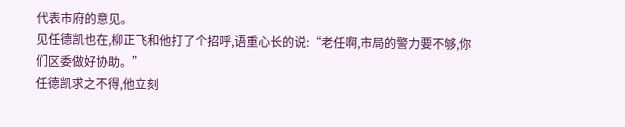代表市府的意见。
见任德凯也在,柳正飞和他打了个招呼,语重心长的说:“老任啊,市局的警力要不够,你们区委做好协助。”
任德凯求之不得,他立刻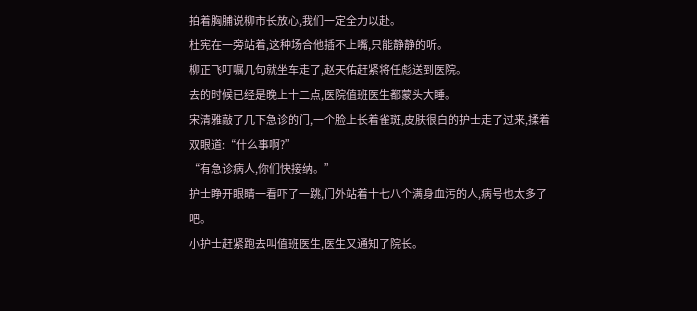拍着胸脯说柳市长放心,我们一定全力以赴。
杜宪在一旁站着,这种场合他插不上嘴,只能静静的听。
柳正飞叮嘱几句就坐车走了,赵天佑赶紧将任彪送到医院。
去的时候已经是晚上十二点,医院值班医生都蒙头大睡。
宋清雅敲了几下急诊的门,一个脸上长着雀斑,皮肤很白的护士走了过来,揉着双眼道:“什么事啊?”
“有急诊病人,你们快接纳。”
护士睁开眼睛一看吓了一跳,门外站着十七八个满身血污的人,病号也太多了吧。
小护士赶紧跑去叫值班医生,医生又通知了院长。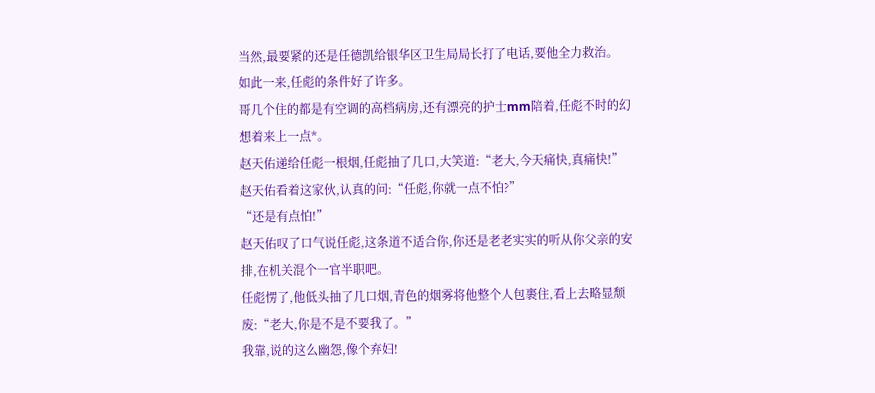当然,最要紧的还是任德凯给银华区卫生局局长打了电话,要他全力救治。
如此一来,任彪的条件好了许多。
哥几个住的都是有空调的高档病房,还有漂亮的护士mm陪着,任彪不时的幻想着来上一点*。
赵天佑递给任彪一根烟,任彪抽了几口,大笑道:“老大,今天痛快,真痛快!”
赵天佑看着这家伙,认真的问:“任彪,你就一点不怕?”
“还是有点怕!”
赵天佑叹了口气说任彪,这条道不适合你,你还是老老实实的听从你父亲的安排,在机关混个一官半职吧。
任彪愣了,他低头抽了几口烟,青色的烟雾将他整个人包裹住,看上去略显颓废:“老大,你是不是不要我了。”
我靠,说的这么幽怨,像个弃妇!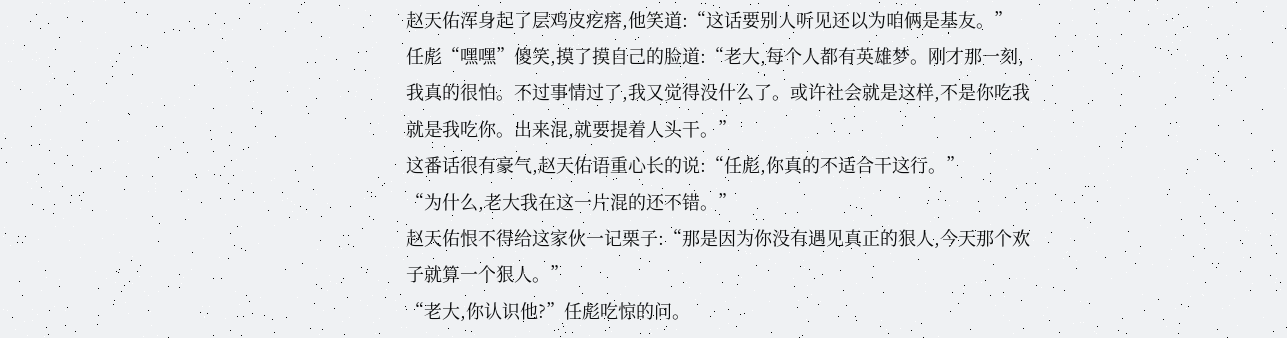赵天佑浑身起了层鸡皮疙瘩,他笑道:“这话要别人听见还以为咱俩是基友。”
任彪“嘿嘿”傻笑,摸了摸自己的脸道:“老大,每个人都有英雄梦。刚才那一刻,我真的很怕。不过事情过了,我又觉得没什么了。或许社会就是这样,不是你吃我就是我吃你。出来混,就要提着人头干。”
这番话很有豪气,赵天佑语重心长的说:“任彪,你真的不适合干这行。”
“为什么,老大我在这一片混的还不错。”
赵天佑恨不得给这家伙一记栗子:“那是因为你没有遇见真正的狠人,今天那个欢子就算一个狠人。”
“老大,你认识他?”任彪吃惊的问。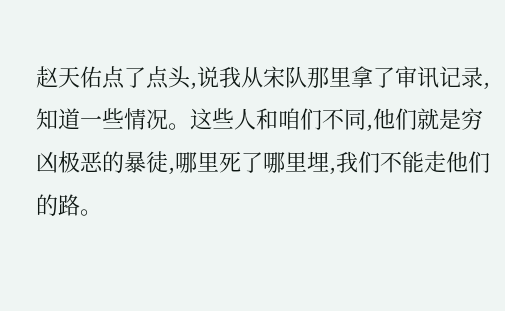赵天佑点了点头,说我从宋队那里拿了审讯记录,知道一些情况。这些人和咱们不同,他们就是穷凶极恶的暴徒,哪里死了哪里埋,我们不能走他们的路。